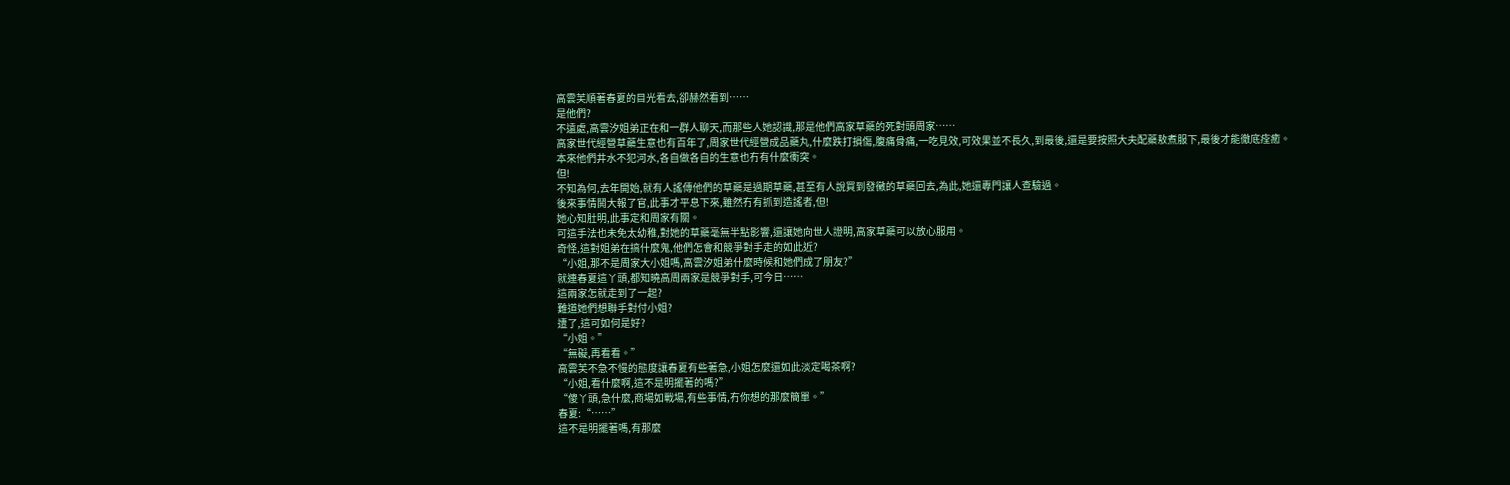高雲芙順著春夏的目光看去,卻赫然看到……
是他們?
不遠處,高雲汐姐弟正在和一群人聊天,而那些人她認識,那是他們高家草藥的死對頭周家……
高家世代經營草藥生意也有百年了,周家世代經營成品藥丸,什麼跌打損傷,腹痛骨痛,一吃見效,可效果並不長久,到最後,還是要按照大夫配藥敖煮服下,最後才能徹底痊癒。
本來他們井水不犯河水,各自做各自的生意也冇有什麼衝突。
但!
不知為何,去年開始,就有人謠傳他們的草藥是過期草藥,甚至有人說買到發黴的草藥回去,為此,她還專門讓人查驗過。
後來事情鬨大報了官,此事才平息下來,雖然冇有抓到造謠者,但!
她心知肚明,此事定和周家有關。
可這手法也未免太幼稚,對她的草藥毫無半點影響,還讓她向世人證明,高家草藥可以放心服用。
奇怪,這對姐弟在搞什麼鬼,他們怎會和競爭對手走的如此近?
“小姐,那不是周家大小姐嗎,高雲汐姐弟什麼時候和她們成了朋友?”
就連春夏這丫頭,都知曉高周兩家是競爭對手,可今日……
這兩家怎就走到了一起?
難道她們想聯手對付小姐?
遭了,這可如何是好?
“小姐。”
“無礙,再看看。”
高雲芙不急不慢的態度讓春夏有些著急,小姐怎麼還如此淡定喝茶啊?
“小姐,看什麼啊,這不是明擺著的嗎?”
“傻丫頭,急什麼,商場如戰場,有些事情,冇你想的那麼簡單。”
春夏:“……”
這不是明擺著嗎,有那麼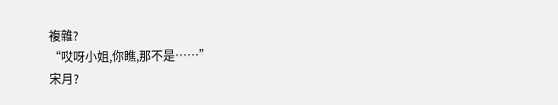複雜?
“哎呀小姐,你瞧,那不是……”
宋月?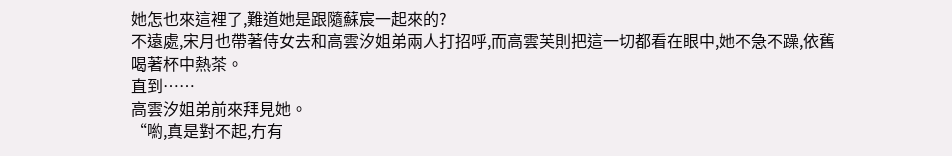她怎也來這裡了,難道她是跟隨蘇宸一起來的?
不遠處,宋月也帶著侍女去和高雲汐姐弟兩人打招呼,而高雲芙則把這一切都看在眼中,她不急不躁,依舊喝著杯中熱茶。
直到……
高雲汐姐弟前來拜見她。
“喲,真是對不起,冇有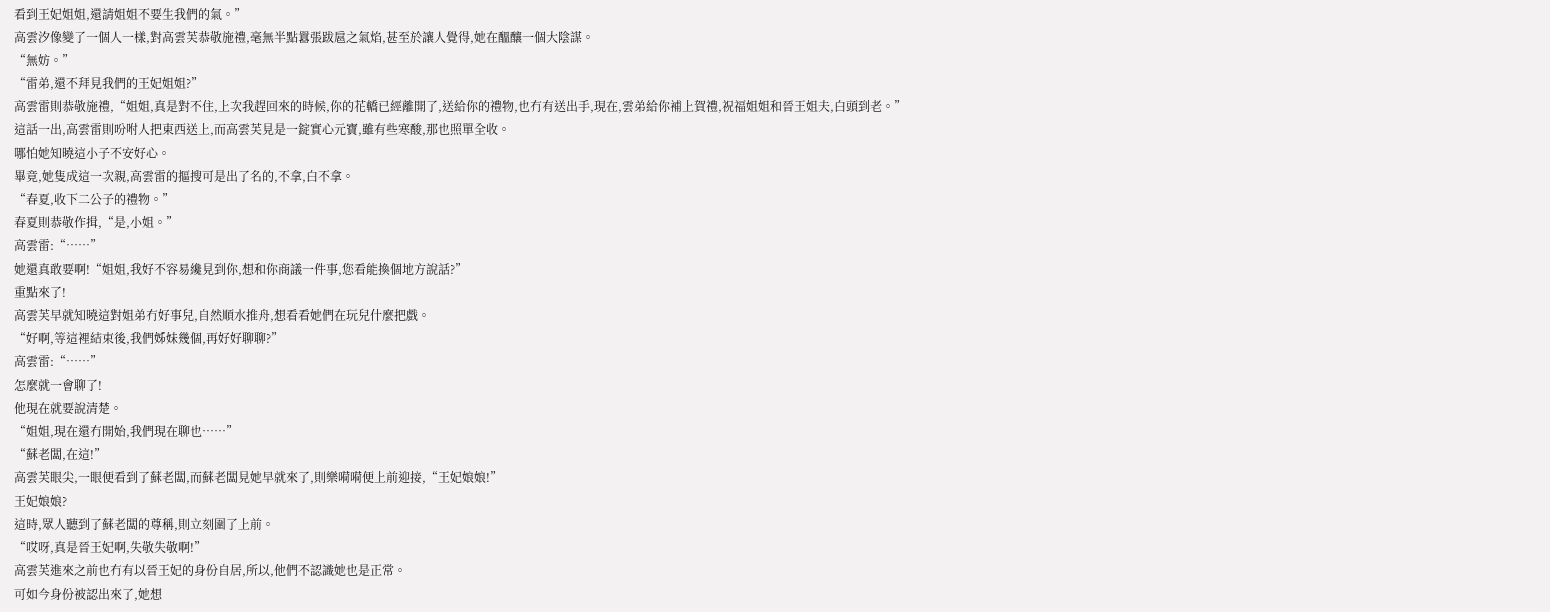看到王妃姐姐,還請姐姐不要生我們的氣。”
高雲汐像變了一個人一樣,對高雲芙恭敬施禮,毫無半點囂張跋扈之氣焰,甚至於讓人覺得,她在醞釀一個大陰謀。
“無妨。”
“雷弟,還不拜見我們的王妃姐姐?”
高雲雷則恭敬施禮,“姐姐,真是對不住,上次我趕回來的時候,你的花轎已經離開了,送給你的禮物,也冇有送出手,現在,雲弟給你補上賀禮,祝福姐姐和晉王姐夫,白頭到老。”
這話一出,高雲雷則吩咐人把東西送上,而高雲芙見是一錠實心元寶,雖有些寒酸,那也照單全收。
哪怕她知曉這小子不安好心。
畢竟,她隻成這一次親,高雲雷的摳搜可是出了名的,不拿,白不拿。
“春夏,收下二公子的禮物。”
春夏則恭敬作揖,“是,小姐。”
高雲雷:“……”
她還真敢要啊!“姐姐,我好不容易纔見到你,想和你商議一件事,您看能換個地方說話?”
重點來了!
高雲芙早就知曉這對姐弟冇好事兒,自然順水推舟,想看看她們在玩兒什麼把戲。
“好啊,等這裡結束後,我們姊妹幾個,再好好聊聊?”
高雲雷:“……”
怎麼就一會聊了!
他現在就要說清楚。
“姐姐,現在還冇開始,我們現在聊也……”
“蘇老闆,在這!”
高雲芙眼尖,一眼便看到了蘇老闆,而蘇老闆見她早就來了,則樂嗬嗬便上前迎接,“王妃娘娘!”
王妃娘娘?
這時,眾人聽到了蘇老闆的尊稱,則立刻圍了上前。
“哎呀,真是晉王妃啊,失敬失敬啊!”
高雲芙進來之前也冇有以晉王妃的身份自居,所以,他們不認識她也是正常。
可如今身份被認出來了,她想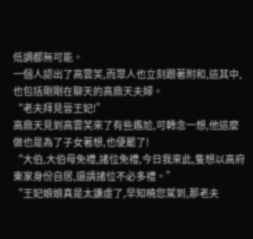低調都無可能。
一個人認出了高雲芙,而眾人也立刻跟著附和,這其中,也包括剛剛在聊天的高鼎天夫婦。
“老夫拜見晉王妃!”
高鼎天見到高雲芙來了有些尷尬,可轉念一想,他這麼做也是為了子女著想,也便罷了!
“大伯,大伯母免禮,諸位免禮,今日我來此,隻想以高府東家身份自居,還請諸位不必多禮。”
“王妃娘娘真是太謙虛了,早知曉您駕到,那老夫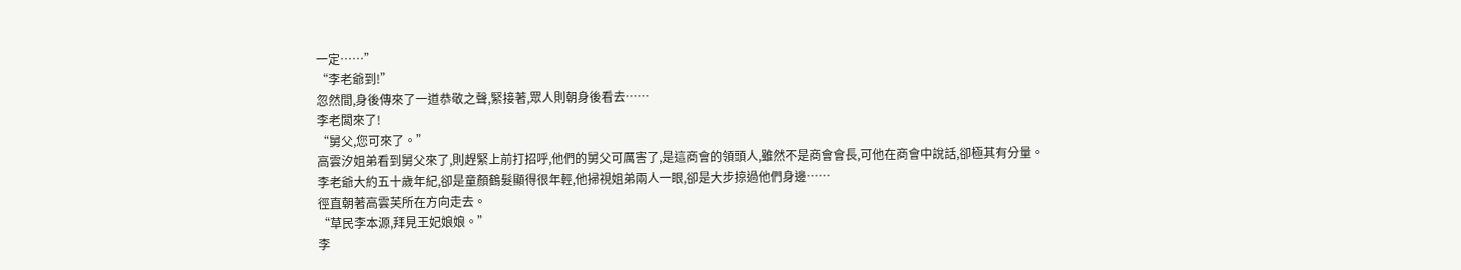一定……”
“李老爺到!”
忽然間,身後傳來了一道恭敬之聲,緊接著,眾人則朝身後看去……
李老闆來了!
“舅父,您可來了。”
高雲汐姐弟看到舅父來了,則趕緊上前打招呼,他們的舅父可厲害了,是這商會的領頭人,雖然不是商會會長,可他在商會中說話,卻極其有分量。
李老爺大約五十歲年紀,卻是童顏鶴髮顯得很年輕,他掃視姐弟兩人一眼,卻是大步掠過他們身邊……
徑直朝著高雲芙所在方向走去。
“草民李本源,拜見王妃娘娘。”
李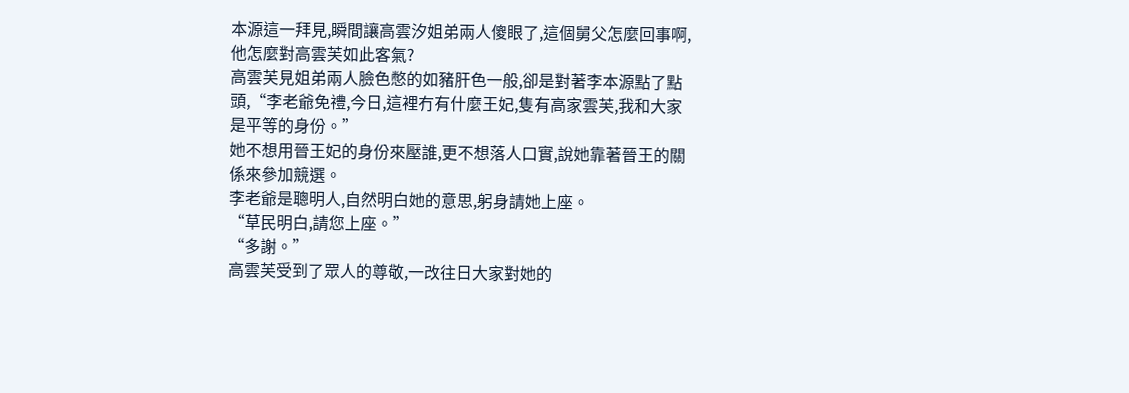本源這一拜見,瞬間讓高雲汐姐弟兩人傻眼了,這個舅父怎麼回事啊,他怎麼對高雲芙如此客氣?
高雲芙見姐弟兩人臉色憋的如豬肝色一般,卻是對著李本源點了點頭,“李老爺免禮,今日,這裡冇有什麼王妃,隻有高家雲芙,我和大家是平等的身份。”
她不想用晉王妃的身份來壓誰,更不想落人口實,說她靠著晉王的關係來參加競選。
李老爺是聰明人,自然明白她的意思,躬身請她上座。
“草民明白,請您上座。”
“多謝。”
高雲芙受到了眾人的尊敬,一改往日大家對她的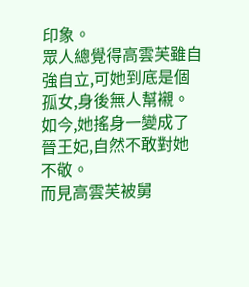印象。
眾人總覺得高雲芙雖自強自立,可她到底是個孤女,身後無人幫襯。
如今,她搖身一變成了晉王妃,自然不敢對她不敬。
而見高雲芙被舅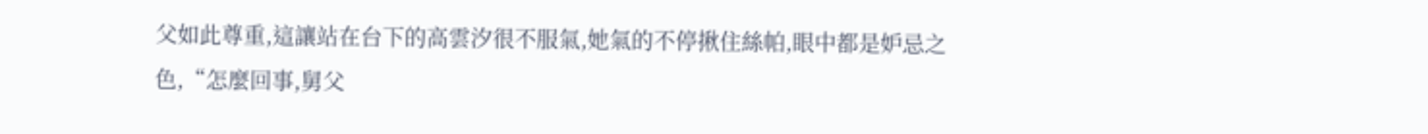父如此尊重,這讓站在台下的高雲汐很不服氣,她氣的不停揪住絲帕,眼中都是妒忌之色,“怎麼回事,舅父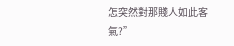怎突然對那賤人如此客氣?”